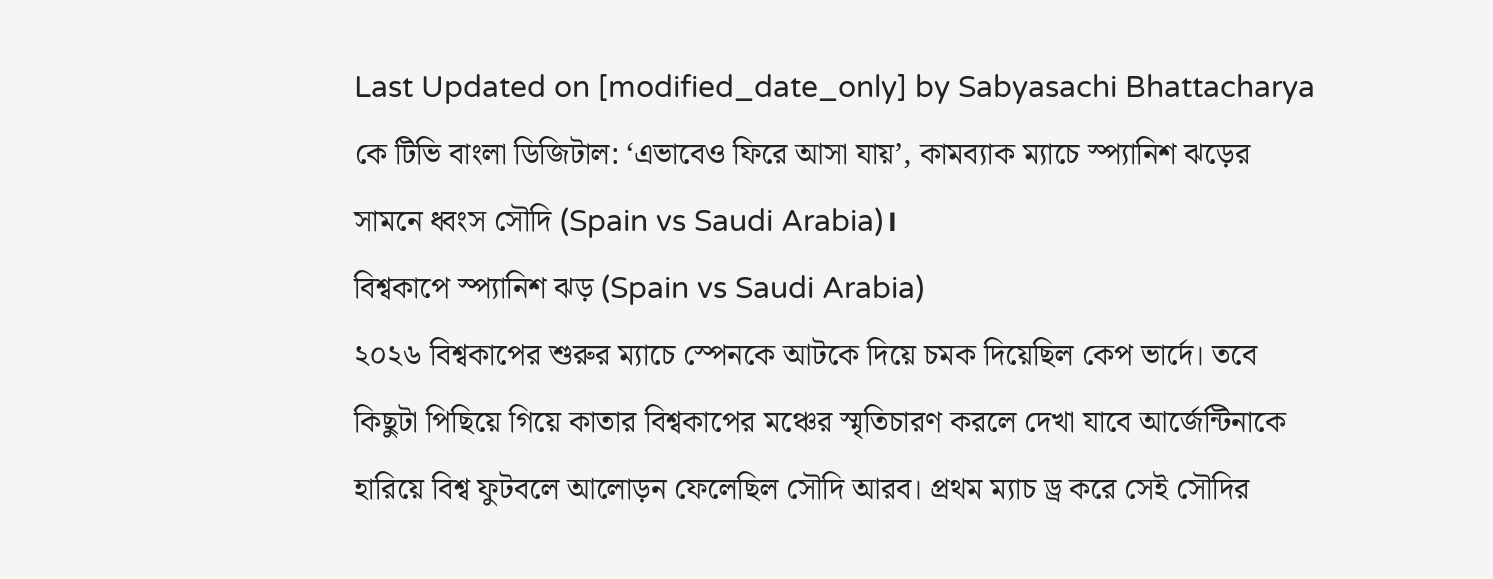Last Updated on [modified_date_only] by Sabyasachi Bhattacharya
কে টিভি বাংলা ডিজিটাল: ‘এভাবেও ফিরে আসা যায়’, কামব্যাক ম্যাচে স্প্যানিশ ঝড়ের সামনে ধ্বংস সৌদি (Spain vs Saudi Arabia)।
বিশ্বকাপে স্প্যানিশ ঝড় (Spain vs Saudi Arabia)
২০২৬ বিশ্বকাপের শুরুর ম্যাচে স্পেনকে আটকে দিয়ে চমক দিয়েছিল কেপ ভার্দে। তবে কিছুটা পিছিয়ে গিয়ে কাতার বিশ্বকাপের মঞ্চের স্মৃতিচারণ করলে দেখা যাবে আর্জেন্টিনাকে হারিয়ে বিশ্ব ফুটবলে আলোড়ন ফেলেছিল সৌদি আরব। প্রথম ম্যাচ ড্র করে সেই সৌদির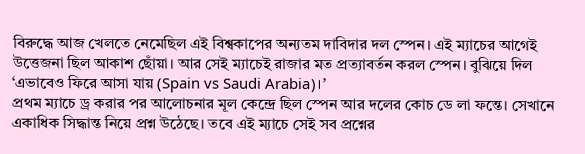বিরুদ্ধে আজ খেলতে নেমেছিল এই বিশ্বকাপের অন্যতম দাবিদার দল স্পেন। এই ম্যাচের আগেই উত্তেজনা ছিল আকাশ ছোঁয়া। আর সেই ম্যাচেই রাজার মত প্রত্যাবর্তন করল স্পেন। বুঝিয়ে দিল ‘এভাবেও ফিরে আসা যায় (Spain vs Saudi Arabia)।’
প্রথম ম্যাচে ড্র করার পর আলোচনার মূল কেন্দ্রে ছিল স্পেন আর দলের কোচ ডে লা ফন্তে। সেখানে একাধিক সিদ্ধান্ত নিয়ে প্রশ্ন উঠেছে। তবে এই ম্যাচে সেই সব প্রশ্নের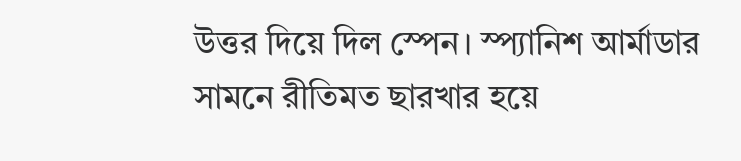উত্তর দিয়ে দিল স্পেন। স্প্যানিশ আর্মাডার সামনে রীতিমত ছারখার হয়ে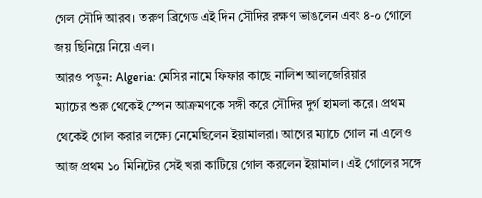গেল সৌদি আরব। তরুণ ব্রিগেড এই দিন সৌদির রক্ষণ ভাঙলেন এবং ৪-০ গোলে জয় ছিনিয়ে নিয়ে এল।
আরও পড়ুন: Algeria: মেসির নামে ফিফার কাছে নালিশ আলজেরিয়ার
ম্যাচের শুরু থেকেই স্পেন আক্রমণকে সঙ্গী করে সৌদির দুর্গ হামলা করে। প্রথম থেকেই গোল করার লক্ষ্যে নেমেছিলেন ইয়ামালরা। আগের ম্যাচে গোল না এলেও আজ প্রথম ১০ মিনিটের সেই খরা কাটিয়ে গোল করলেন ইয়ামাল। এই গোলের সঙ্গে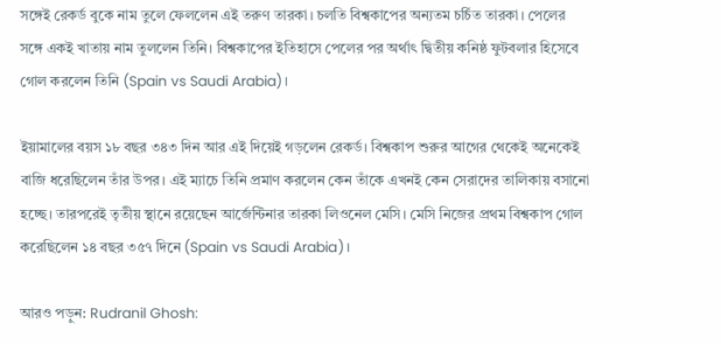সঙ্গেই রেকর্ড বুকে নাম তুলে ফেললেন এই তরুণ তারকা। চলতি বিশ্বকাপের অন্যতম চর্চিত তারকা। পেলের সঙ্গে একই খাতায় নাম তুললেন তিনি। বিশ্বকাপের ইতিহাসে পেলের পর অর্থাৎ দ্বিতীয় কনিষ্ঠ ফুটবলার হিসেবে গোল করলেন তিনি (Spain vs Saudi Arabia)।

ইয়ামালের বয়স ১৮ বছর ৩৪৩ দিন আর এই দিয়েই গড়লেন রেকর্ড। বিশ্বকাপ শুরুর আগের থেকেই অনেকেই বাজি ধরেছিলেন তাঁর উপর। এই ম্যাচে তিনি প্রমাণ করলেন কেন তাঁকে এখনই কেন সেরাদের তালিকায় বসানো হচ্ছে। তারপরেই তৃতীয় স্থানে রয়েছেন আর্জেন্টিনার তারকা লিওনেল মেসি। মেসি নিজের প্রথম বিশ্বকাপ গোল করেছিলেন ১৪ বছর ৩৫৭ দিনে (Spain vs Saudi Arabia)।

আরও পড়ুন: Rudranil Ghosh: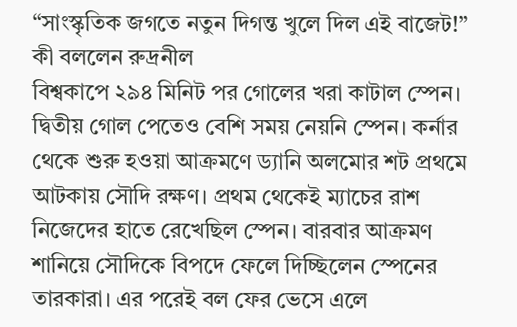“সাংস্কৃতিক জগতে নতুন দিগন্ত খুলে দিল এই বাজেট!” কী বললেন রুদ্রনীল
বিশ্বকাপে ২৯৪ মিনিট পর গোলের খরা কাটাল স্পেন। দ্বিতীয় গোল পেতেও বেশি সময় নেয়নি স্পেন। কর্নার থেকে শুরু হওয়া আক্রমণে ড্যানি অলমোর শট প্রথমে আটকায় সৌদি রক্ষণ। প্রথম থেকেই ম্যাচের রাশ নিজেদের হাতে রেখেছিল স্পেন। বারবার আক্রমণ শানিয়ে সৌদিকে বিপদে ফেলে দিচ্ছিলেন স্পেনের তারকারা। এর পরেই বল ফের ভেসে এলে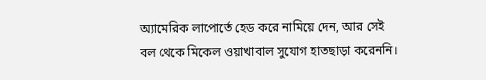অ্যামেরিক লাপোর্তে হেড করে নামিয়ে দেন, আর সেই বল থেকে মিকেল ওয়াখাবাল সুযোগ হাতছাড়া করেননি।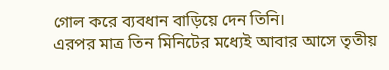গোল করে ব্যবধান বাড়িয়ে দেন তিনি।
এরপর মাত্র তিন মিনিটের মধ্যেই আবার আসে তৃতীয়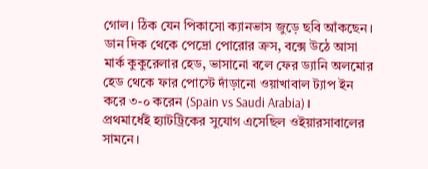গোল। ঠিক যেন পিকাসো ক্যানভাস জুড়ে ছবি আঁকছেন। ডান দিক থেকে পেদ্রো পোরোর ক্রস, বক্সে উঠে আসা মার্ক কুকুরেলার হেড, ভাসানো বলে ফের ড্যানি অলমোর হেড থেকে ফার পোস্টে দাঁড়ানো ওয়াখাবাল ট্যাপ ইন করে ৩-০ করেন (Spain vs Saudi Arabia)।
প্রথমার্ধেই হ্যাটট্রিকের সুযোগ এসেছিল ওইয়ারসাবালের সামনে।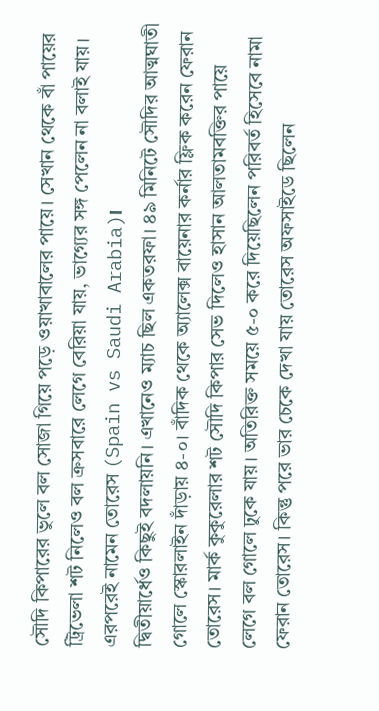সৌদি কিপারের ভুলে বল সোজা গিয়ে পড়ে ওয়াখাবালের পায়ে। সেখান থেকে বাঁ পায়ের ট্রিভেলা শট নিলেও বল ক্রসবারে লেগে বেরিয়া যায়, ভাগ্যের সঙ্গ পেলেন না বলাই যায়। এরপরেই নামেন তোরেস (Spain vs Saudi Arabia)।
দ্বিতীয়ার্ধেও কিছুই বদলায়নি। এখানেও ম্যাচ ছিল একতরফা। ৪৯ মিনিটে সৌদির আত্মঘাতী গোলে স্কোরলাইন দাঁড়ায় ৪-০। বাঁদিক থেকে অ্যালেক্স বায়েনার কর্নার ফ্লিক করেন ফেরান তোরেস। মার্ক কুকুরেলার শট সৌদি কিপার সেভ দিলেও হাসান আলতামবক্তির পায়ে লেগে বল গোলে ঢুকে যায়। অতিরিক্ত সময়ে ৫-০ করে দিয়েছিলেন পরিবর্ত হিসেবে নামা ফেরান তোরেস। কিন্তু পরে ভার চেকে দেখা যায় তোরেস অফসাইডে ছিলেন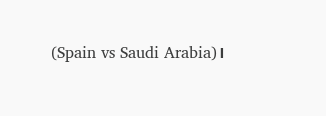(Spain vs Saudi Arabia)।